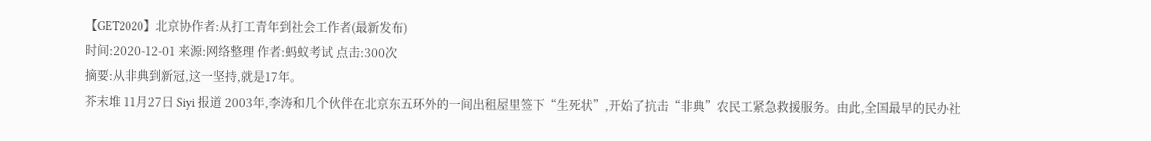【GET2020】北京协作者:从打工青年到社会工作者(最新发布)
时间:2020-12-01 来源:网络整理 作者:蚂蚁考试 点击:300次
摘要:从非典到新冠,这一坚持,就是17年。
芥末堆 11月27日 Siyi 报道 2003年,李涛和几个伙伴在北京东五环外的一间出租屋里签下“生死状”,开始了抗击“非典”农民工紧急救援服务。由此,全国最早的民办社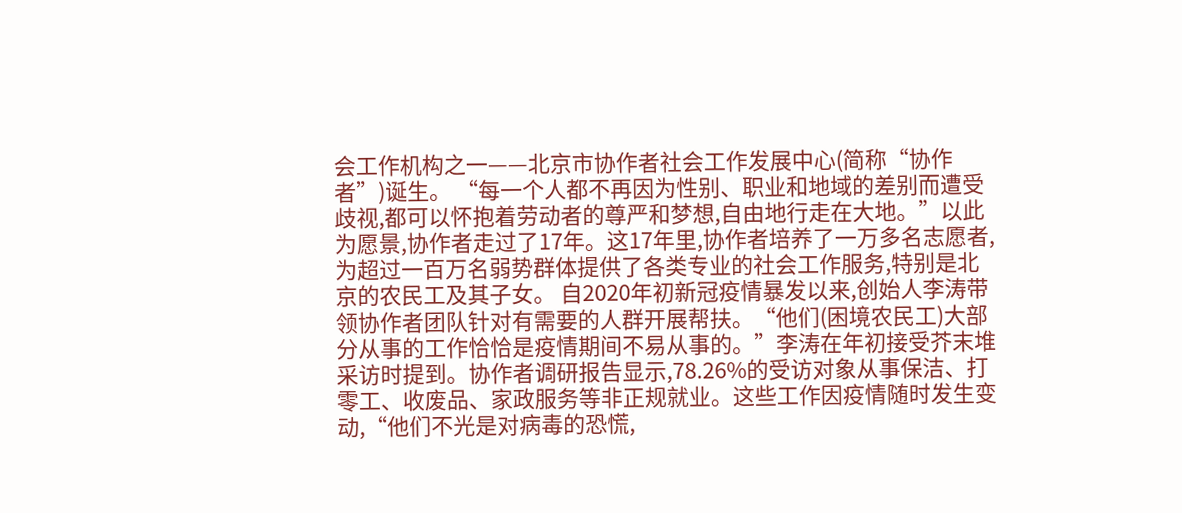会工作机构之一——北京市协作者社会工作发展中心(简称“协作者”)诞生。 “每一个人都不再因为性别、职业和地域的差别而遭受歧视,都可以怀抱着劳动者的尊严和梦想,自由地行走在大地。”以此为愿景,协作者走过了17年。这17年里,协作者培养了一万多名志愿者,为超过一百万名弱势群体提供了各类专业的社会工作服务,特别是北京的农民工及其子女。 自2020年初新冠疫情暴发以来,创始人李涛带领协作者团队针对有需要的人群开展帮扶。“他们(困境农民工)大部分从事的工作恰恰是疫情期间不易从事的。”李涛在年初接受芥末堆采访时提到。协作者调研报告显示,78.26%的受访对象从事保洁、打零工、收废品、家政服务等非正规就业。这些工作因疫情随时发生变动,“他们不光是对病毒的恐慌,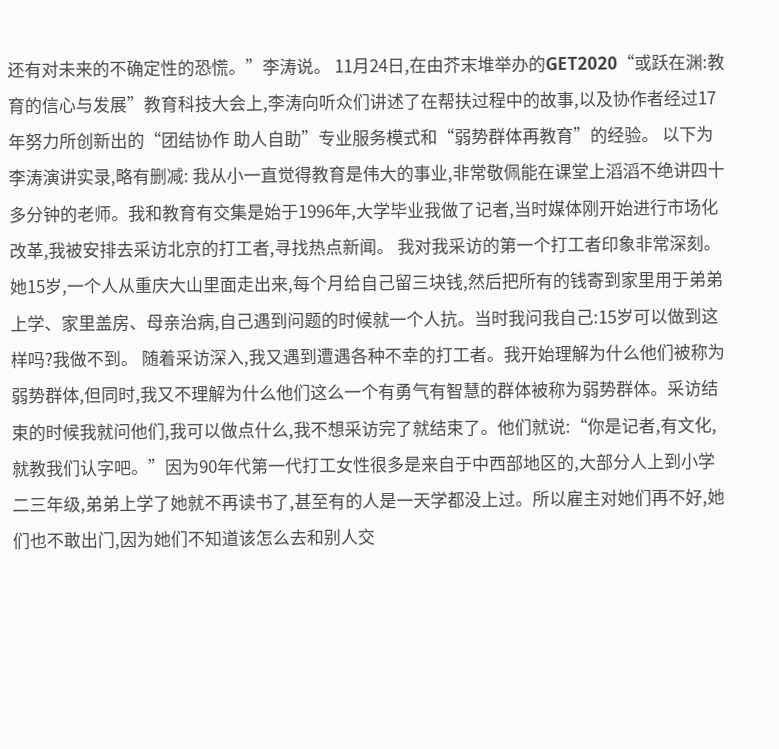还有对未来的不确定性的恐慌。”李涛说。 11月24日,在由芥末堆举办的GET2020“或跃在渊:教育的信心与发展”教育科技大会上,李涛向听众们讲述了在帮扶过程中的故事,以及协作者经过17年努力所创新出的“团结协作 助人自助”专业服务模式和“弱势群体再教育”的经验。 以下为李涛演讲实录,略有删减: 我从小一直觉得教育是伟大的事业,非常敬佩能在课堂上滔滔不绝讲四十多分钟的老师。我和教育有交集是始于1996年,大学毕业我做了记者,当时媒体刚开始进行市场化改革,我被安排去采访北京的打工者,寻找热点新闻。 我对我采访的第一个打工者印象非常深刻。她15岁,一个人从重庆大山里面走出来,每个月给自己留三块钱,然后把所有的钱寄到家里用于弟弟上学、家里盖房、母亲治病,自己遇到问题的时候就一个人抗。当时我问我自己:15岁可以做到这样吗?我做不到。 随着采访深入,我又遇到遭遇各种不幸的打工者。我开始理解为什么他们被称为弱势群体,但同时,我又不理解为什么他们这么一个有勇气有智慧的群体被称为弱势群体。采访结束的时候我就问他们,我可以做点什么,我不想采访完了就结束了。他们就说:“你是记者,有文化,就教我们认字吧。”因为90年代第一代打工女性很多是来自于中西部地区的,大部分人上到小学二三年级,弟弟上学了她就不再读书了,甚至有的人是一天学都没上过。所以雇主对她们再不好,她们也不敢出门,因为她们不知道该怎么去和别人交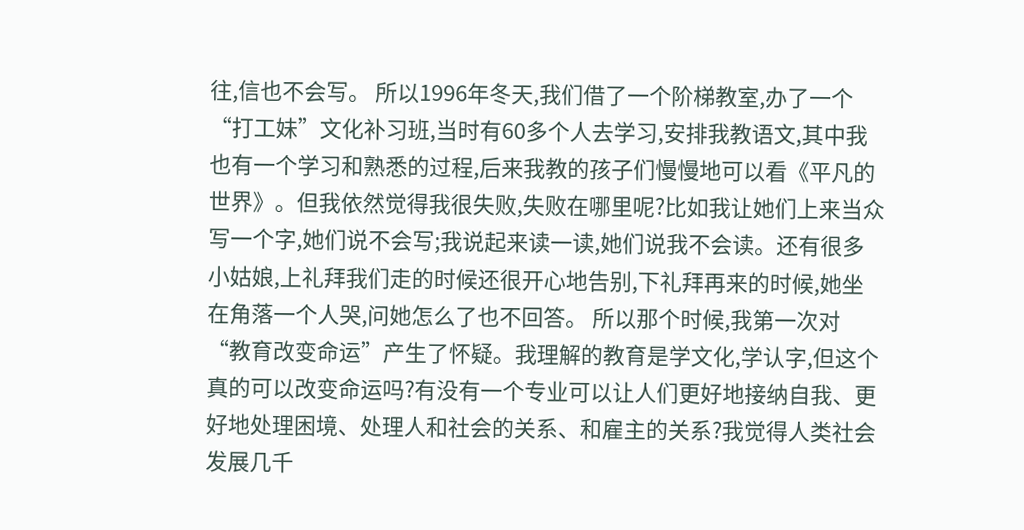往,信也不会写。 所以1996年冬天,我们借了一个阶梯教室,办了一个“打工妹”文化补习班,当时有60多个人去学习,安排我教语文,其中我也有一个学习和熟悉的过程,后来我教的孩子们慢慢地可以看《平凡的世界》。但我依然觉得我很失败,失败在哪里呢?比如我让她们上来当众写一个字,她们说不会写;我说起来读一读,她们说我不会读。还有很多小姑娘,上礼拜我们走的时候还很开心地告别,下礼拜再来的时候,她坐在角落一个人哭,问她怎么了也不回答。 所以那个时候,我第一次对“教育改变命运”产生了怀疑。我理解的教育是学文化,学认字,但这个真的可以改变命运吗?有没有一个专业可以让人们更好地接纳自我、更好地处理困境、处理人和社会的关系、和雇主的关系?我觉得人类社会发展几千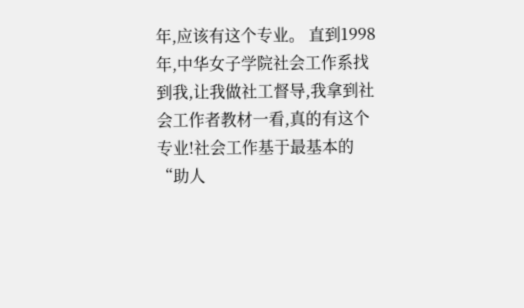年,应该有这个专业。 直到1998年,中华女子学院社会工作系找到我,让我做社工督导,我拿到社会工作者教材一看,真的有这个专业!社会工作基于最基本的“助人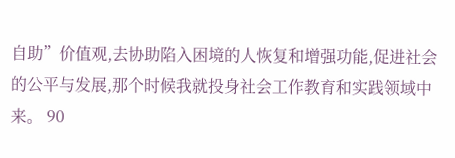自助”价值观,去协助陷入困境的人恢复和增强功能,促进社会的公平与发展,那个时候我就投身社会工作教育和实践领域中来。 90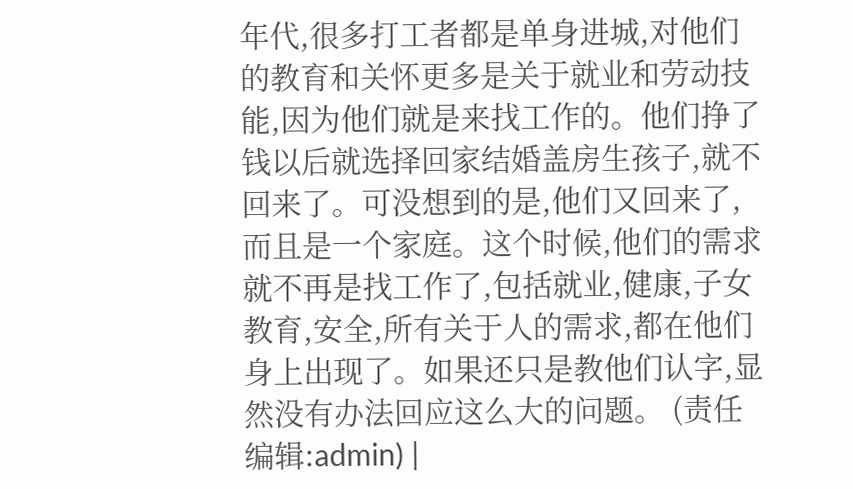年代,很多打工者都是单身进城,对他们的教育和关怀更多是关于就业和劳动技能,因为他们就是来找工作的。他们挣了钱以后就选择回家结婚盖房生孩子,就不回来了。可没想到的是,他们又回来了,而且是一个家庭。这个时候,他们的需求就不再是找工作了,包括就业,健康,子女教育,安全,所有关于人的需求,都在他们身上出现了。如果还只是教他们认字,显然没有办法回应这么大的问题。 (责任编辑:admin) |